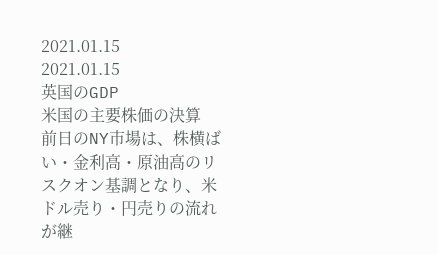2021.01.15
2021.01.15
英国のGDP
米国の主要株価の決算
前日のNY市場は、株横ばい・金利高・原油高のリスクオン基調となり、米ドル売り・円売りの流れが継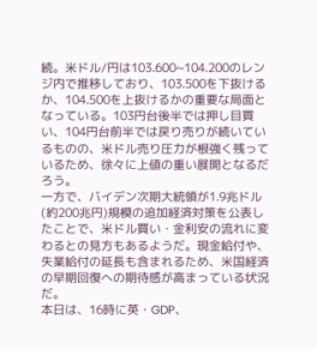続。米ドル/円は103.600~104.200のレンジ内で推移しており、103.500を下抜けるか、104.500を上抜けるかの重要な局面となっている。103円台後半では押し目買い、104円台前半では戻り売りが続いているものの、米ドル売り圧力が根強く残っているため、徐々に上値の重い展開となるだろう。
一方で、バイデン次期大統領が1.9兆ドル(約200兆円)規模の追加経済対策を公表したことで、米ドル買い・金利安の流れに変わるとの見方もあるようだ。現金給付や、失業給付の延長も含まれるため、米国経済の早期回復への期待感が高まっている状況だ。
本日は、16時に英・GDP、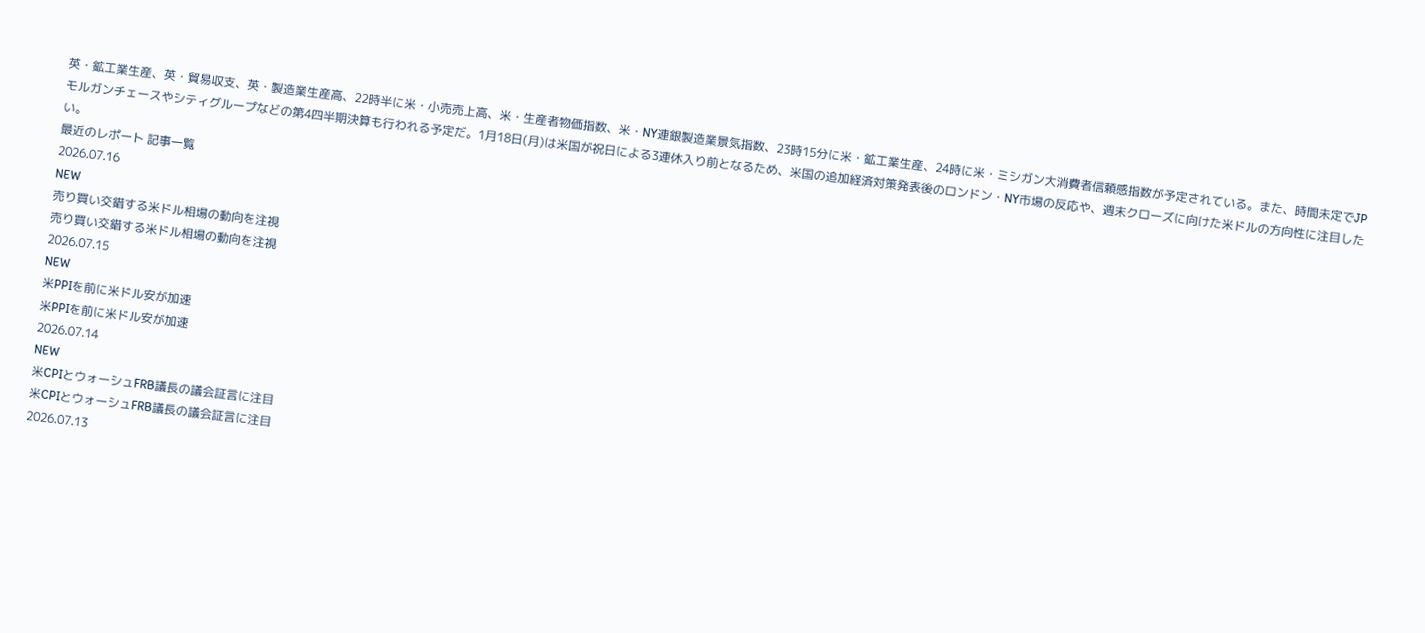英・鉱工業生産、英・貿易収支、英・製造業生産高、22時半に米・小売売上高、米・生産者物価指数、米・NY連銀製造業景気指数、23時15分に米・鉱工業生産、24時に米・ミシガン大消費者信頼感指数が予定されている。また、時間未定でJPモルガンチェースやシティグループなどの第4四半期決算も行われる予定だ。1月18日(月)は米国が祝日による3連休入り前となるため、米国の追加経済対策発表後のロンドン・NY市場の反応や、週末クローズに向けた米ドルの方向性に注目したい。
最近のレポート 記事一覧
2026.07.16
NEW
売り買い交錯する米ドル相場の動向を注視
売り買い交錯する米ドル相場の動向を注視
2026.07.15
NEW
米PPIを前に米ドル安が加速
米PPIを前に米ドル安が加速
2026.07.14
NEW
米CPIとウォーシュFRB議長の議会証言に注目
米CPIとウォーシュFRB議長の議会証言に注目
2026.07.13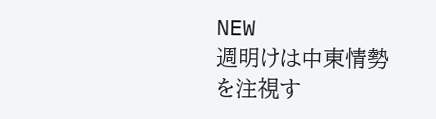NEW
週明けは中東情勢を注視す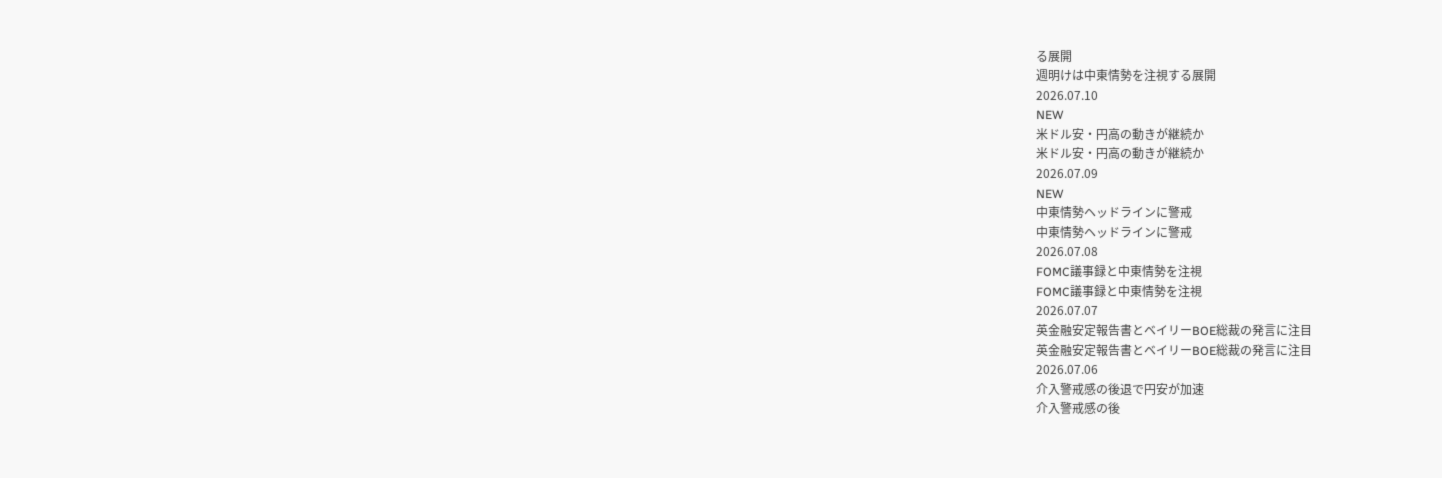る展開
週明けは中東情勢を注視する展開
2026.07.10
NEW
米ドル安・円高の動きが継続か
米ドル安・円高の動きが継続か
2026.07.09
NEW
中東情勢ヘッドラインに警戒
中東情勢ヘッドラインに警戒
2026.07.08
FOMC議事録と中東情勢を注視
FOMC議事録と中東情勢を注視
2026.07.07
英金融安定報告書とベイリーBOE総裁の発言に注目
英金融安定報告書とベイリーBOE総裁の発言に注目
2026.07.06
介入警戒感の後退で円安が加速
介入警戒感の後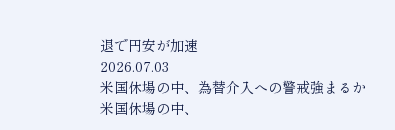退で円安が加速
2026.07.03
米国休場の中、為替介入への警戒強まるか
米国休場の中、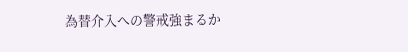為替介入への警戒強まるか